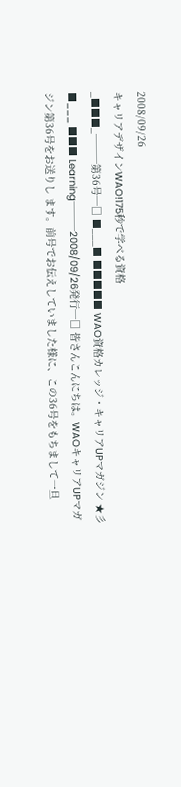2008/09/26
キャリアデザインWAO!175秒で学べる資格
_■■■_───第36号─□ ■___■ ■■■■■ WAO資格カレッジ・キャリアUPマガジン ★彡 ■___ ■■■ Learning───2008/09/26発行─□ 皆さんこんにちは。WAOキャリアUPマガジン第36号をお送りし ます。前号でお伝えしていました様に、この36号をもちまして一旦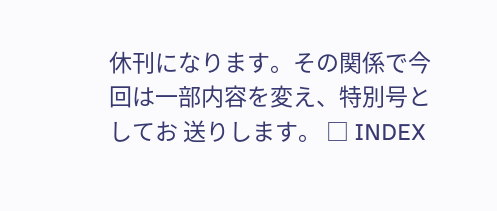休刊になります。その関係で今回は一部内容を変え、特別号としてお 送りします。 □ INDEX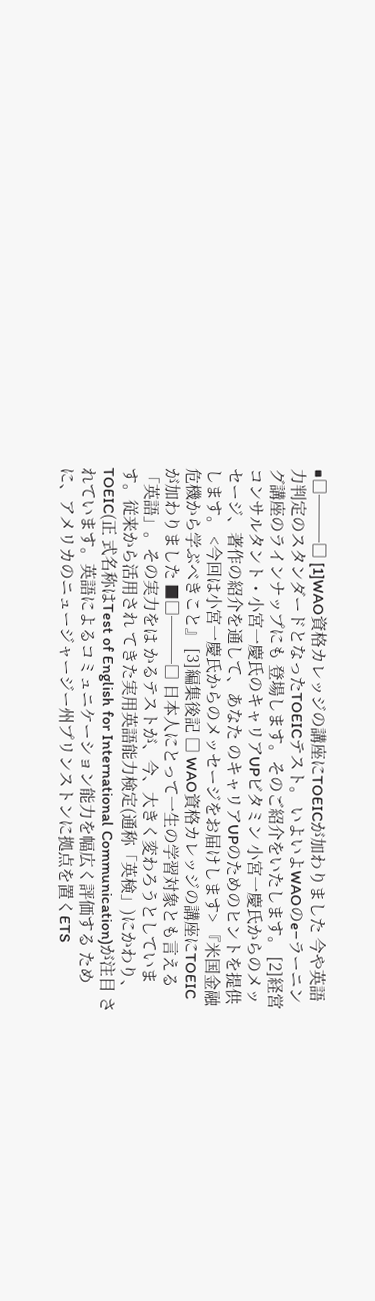■□───□ [1]WAO資格カレッジの講座にTOEICが加わりました 今や英語力判定のスタンダードとなったTOEICテスト。 いよいよWAOのe−ラーニング講座のラインナップにも 登場します。そのご紹介をいたします。 [2]経営コンサルタント・小宮一慶氏のキャリアUPビタミン 小宮一慶氏からのメッセージ、著作の紹介を通して、あなた のキャリアUPのためのヒントを提供します。 <今回は小宮一慶氏からのメッセージをお届けします> 『米国金融危機から学ぶべきこと』 [3]編集後記 □ WAO資格カレッジの講座にTOEICが加わりました ■□───□ 日本人にとって一生の学習対象とも言える「英語」。その実力をは かるテストが、今、大きく変わろうとしています。従来から活用され てきた実用英語能力検定(通称「英検」)にかわり、TOEIC(正 式名称はTest of English for International Communication)が注目 されています。英語によるコミュニケーション能力を幅広く評価する ために、アメリカのニュージャージー州プリンストンに拠点を置くETS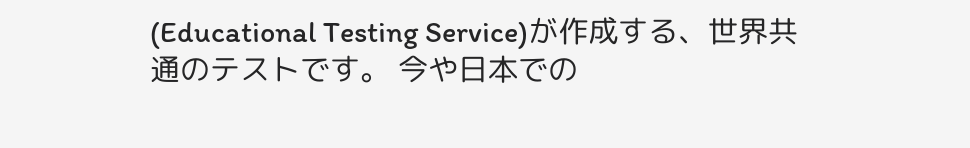(Educational Testing Service)が作成する、世界共通のテストです。 今や日本での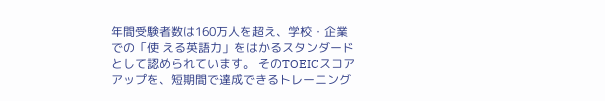年間受験者数は160万人を超え、学校・企業での「使 える英語力」をはかるスタンダードとして認められています。 そのTOEICスコアアップを、短期間で達成できるトレーニング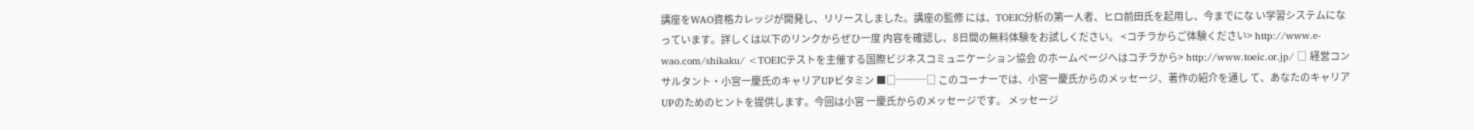講座をWAO資格カレッジが開発し、リリースしました。講座の監修 には、TOEIC分析の第一人者、ヒロ前田氏を起用し、今までにな い学習システムになっています。詳しくは以下のリンクからぜひ一度 内容を確認し、8日間の無料体験をお試しください。 <コチラからご体験ください> http://www.e-wao.com/shikaku/ <TOEICテストを主催する国際ビジネスコミュニケーション協会 のホームページへはコチラから> http://www.toeic.or.jp/ □ 経営コンサルタント・小宮一慶氏のキャリアUPビタミン ■□───□ このコーナーでは、小宮一慶氏からのメッセージ、著作の紹介を通し て、あなたのキャリアUPのためのヒントを提供します。今回は小宮 一慶氏からのメッセージです。 メッセージ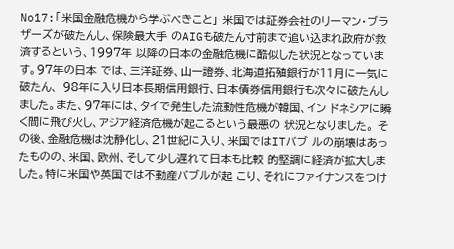No17:「米国金融危機から学ぶべきこと」 米国では証券会社のリーマン・ブラザーズが破たんし、保険最大手 のAIGも破たん寸前まで追い込まれ政府が救済するという、1997年 以降の日本の金融危機に酷似した状況となっています。97年の日本 では、三洋証券、山一證券、北海道拓殖銀行が11月に一気に破たん、 98年に入り日本長期信用銀行、日本債券信用銀行も次々に破たんし ました。また、97年には、タイで発生した流動性危機が韓国、イン ドネシアに瞬く間に飛び火し、アジア経済危機が起こるという最悪の 状況となりました。 その後、金融危機は沈静化し、21世紀に入り、米国ではITバブ ルの崩壊はあったものの、米国、欧州、そして少し遅れて日本も比較 的堅調に経済が拡大しました。特に米国や英国では不動産バブルが起 こり、それにファイナンスをつけ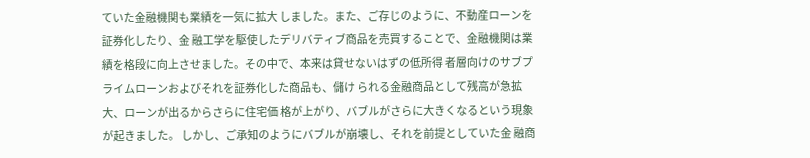ていた金融機関も業績を一気に拡大 しました。また、ご存じのように、不動産ローンを証券化したり、金 融工学を駆使したデリバティブ商品を売買することで、金融機関は業 績を格段に向上させました。その中で、本来は貸せないはずの低所得 者層向けのサブプライムローンおよびそれを証券化した商品も、儲け られる金融商品として残高が急拡大、ローンが出るからさらに住宅価 格が上がり、バブルがさらに大きくなるという現象が起きました。 しかし、ご承知のようにバブルが崩壊し、それを前提としていた金 融商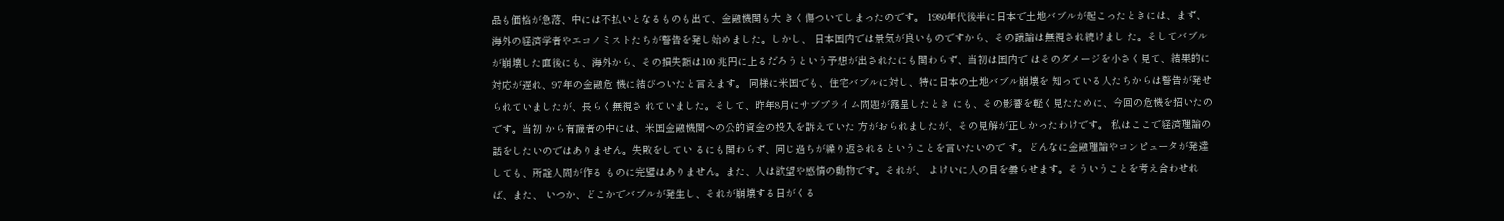品も価格が急落、中には不払いとなるものも出て、金融機関も大 きく傷ついてしまったのです。 1980年代後半に日本で土地バブルが起こったときには、まず、 海外の経済学者やエコノミストたちが警告を発し始めました。しかし、 日本国内では景気が良いものですから、その議論は無視され続けまし た。そしてバブルが崩壊した直後にも、海外から、その損失額は100 兆円に上るだろうという予想が出されたにも関わらず、当初は国内で はそのダメージを小さく見て、結果的に対応が遅れ、97年の金融危 機に結びついたと言えます。 同様に米国でも、住宅バブルに対し、特に日本の土地バブル崩壊を 知っている人たちからは警告が発せられていましたが、長らく無視さ れていました。そして、昨年8月にサブプライム問題が露呈したとき にも、その影響を軽く見たために、今回の危機を招いたのです。当初 から有識者の中には、米国金融機関への公的資金の投入を訴えていた 方がおられましたが、その見解が正しかったわけです。 私はここで経済理論の話をしたいのではありません。失敗をしてい るにも関わらず、同じ過ちが繰り返されるということを言いたいので す。どんなに金融理論やコンピュータが発達しても、所詮人間が作る ものに完璧はありません。また、人は欲望や感情の動物です。それが、 よけいに人の目を曇らせます。そういうことを考え合わせれば、また、 いつか、どこかでバブルが発生し、それが崩壊する日がくる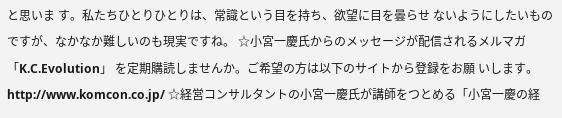と思いま す。私たちひとりひとりは、常識という目を持ち、欲望に目を曇らせ ないようにしたいものですが、なかなか難しいのも現実ですね。 ☆小宮一慶氏からのメッセージが配信されるメルマガ「K.C.Evolution」 を定期購読しませんか。ご希望の方は以下のサイトから登録をお願 いします。 http://www.komcon.co.jp/ ☆経営コンサルタントの小宮一慶氏が講師をつとめる「小宮一慶の経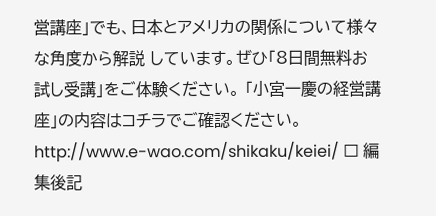営講座」でも、日本とアメリカの関係について様々な角度から解説 しています。ぜひ「8日間無料お試し受講」をご体験ください。 「小宮一慶の経営講座」の内容はコチラでご確認ください。 http://www.e-wao.com/shikaku/keiei/ □ 編集後記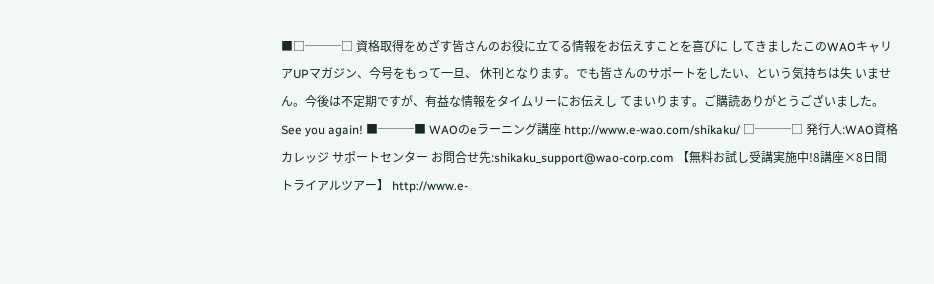■□───□ 資格取得をめざす皆さんのお役に立てる情報をお伝えすことを喜びに してきましたこのWAOキャリアUPマガジン、今号をもって一旦、 休刊となります。でも皆さんのサポートをしたい、という気持ちは失 いません。今後は不定期ですが、有益な情報をタイムリーにお伝えし てまいります。ご購読ありがとうございました。See you again! ■───■ WAOのeラーニング講座 http://www.e-wao.com/shikaku/ □───□ 発行人:WAO資格カレッジ サポートセンター お問合せ先:shikaku_support@wao-corp.com 【無料お試し受講実施中!8講座×8日間トライアルツアー】 http://www.e-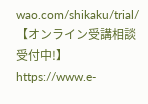wao.com/shikaku/trial/ 【オンライン受講相談受付中!】 https://www.e-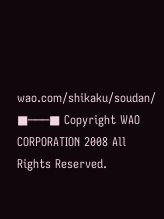wao.com/shikaku/soudan/ ■───■ Copyright WAO CORPORATION 2008 All Rights Reserved.